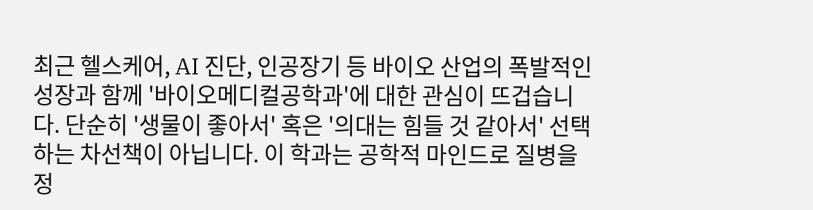최근 헬스케어, AI 진단, 인공장기 등 바이오 산업의 폭발적인 성장과 함께 '바이오메디컬공학과'에 대한 관심이 뜨겁습니다. 단순히 '생물이 좋아서' 혹은 '의대는 힘들 것 같아서' 선택하는 차선책이 아닙니다. 이 학과는 공학적 마인드로 질병을 정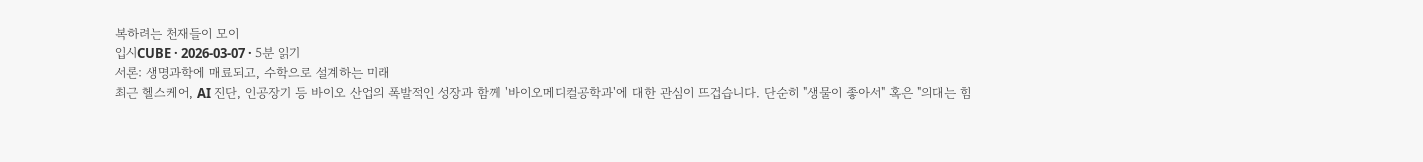복하려는 천재들이 모이
입시CUBE · 2026-03-07 · 5분 읽기
서론: 생명과학에 매료되고, 수학으로 설계하는 미래
최근 헬스케어, AI 진단, 인공장기 등 바이오 산업의 폭발적인 성장과 함께 '바이오메디컬공학과'에 대한 관심이 뜨겁습니다. 단순히 "생물이 좋아서" 혹은 "의대는 힘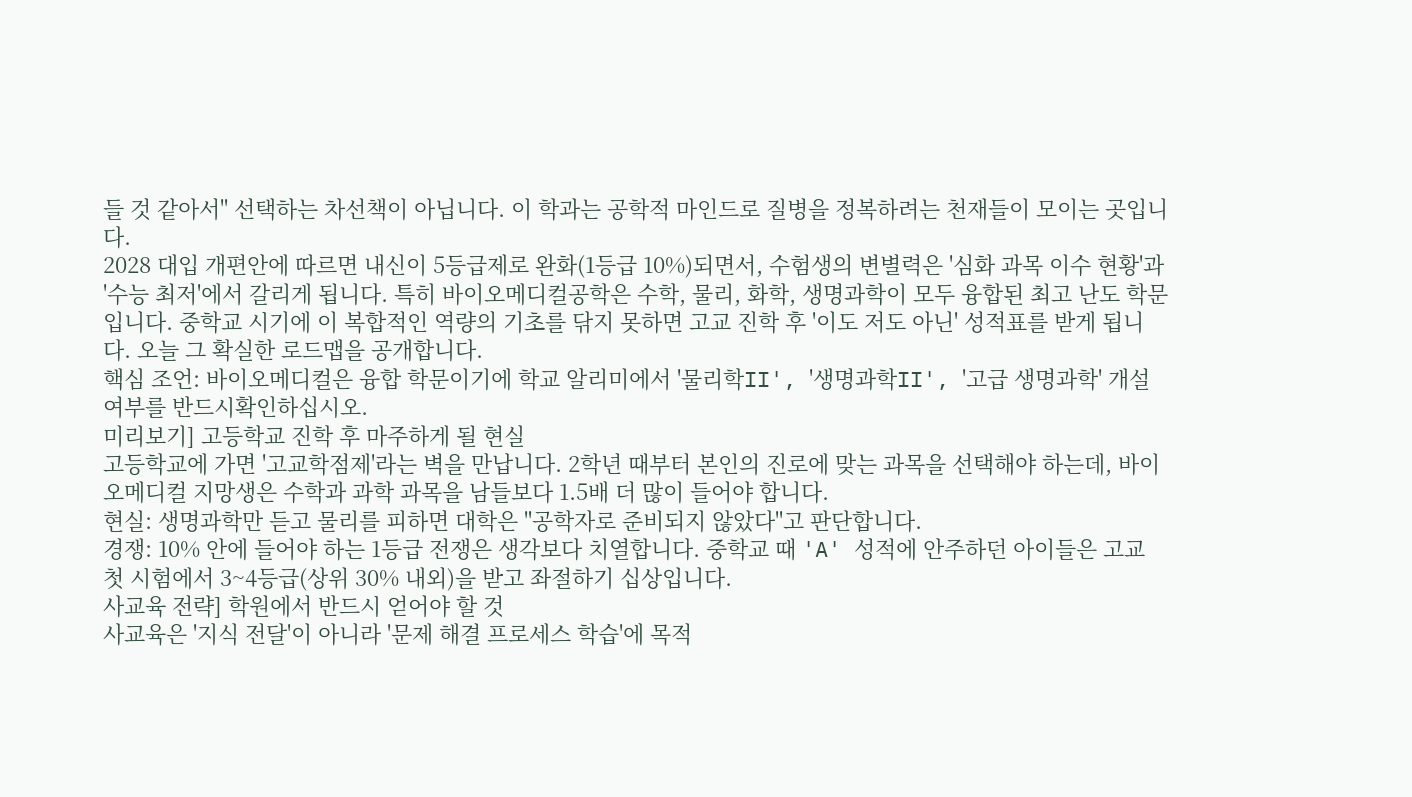들 것 같아서" 선택하는 차선책이 아닙니다. 이 학과는 공학적 마인드로 질병을 정복하려는 천재들이 모이는 곳입니다.
2028 대입 개편안에 따르면 내신이 5등급제로 완화(1등급 10%)되면서, 수험생의 변별력은 '심화 과목 이수 현황'과 '수능 최저'에서 갈리게 됩니다. 특히 바이오메디컬공학은 수학, 물리, 화학, 생명과학이 모두 융합된 최고 난도 학문입니다. 중학교 시기에 이 복합적인 역량의 기초를 닦지 못하면 고교 진학 후 '이도 저도 아닌' 성적표를 받게 됩니다. 오늘 그 확실한 로드맵을 공개합니다.
핵심 조언: 바이오메디컬은 융합 학문이기에 학교 알리미에서 '물리학II', '생명과학II', '고급 생명과학' 개설 여부를 반드시확인하십시오.
미리보기] 고등학교 진학 후 마주하게 될 현실
고등학교에 가면 '고교학점제'라는 벽을 만납니다. 2학년 때부터 본인의 진로에 맞는 과목을 선택해야 하는데, 바이오메디컬 지망생은 수학과 과학 과목을 남들보다 1.5배 더 많이 들어야 합니다.
현실: 생명과학만 듣고 물리를 피하면 대학은 "공학자로 준비되지 않았다"고 판단합니다.
경쟁: 10% 안에 들어야 하는 1등급 전쟁은 생각보다 치열합니다. 중학교 때 'A' 성적에 안주하던 아이들은 고교 첫 시험에서 3~4등급(상위 30% 내외)을 받고 좌절하기 십상입니다.
사교육 전략] 학원에서 반드시 얻어야 할 것
사교육은 '지식 전달'이 아니라 '문제 해결 프로세스 학습'에 목적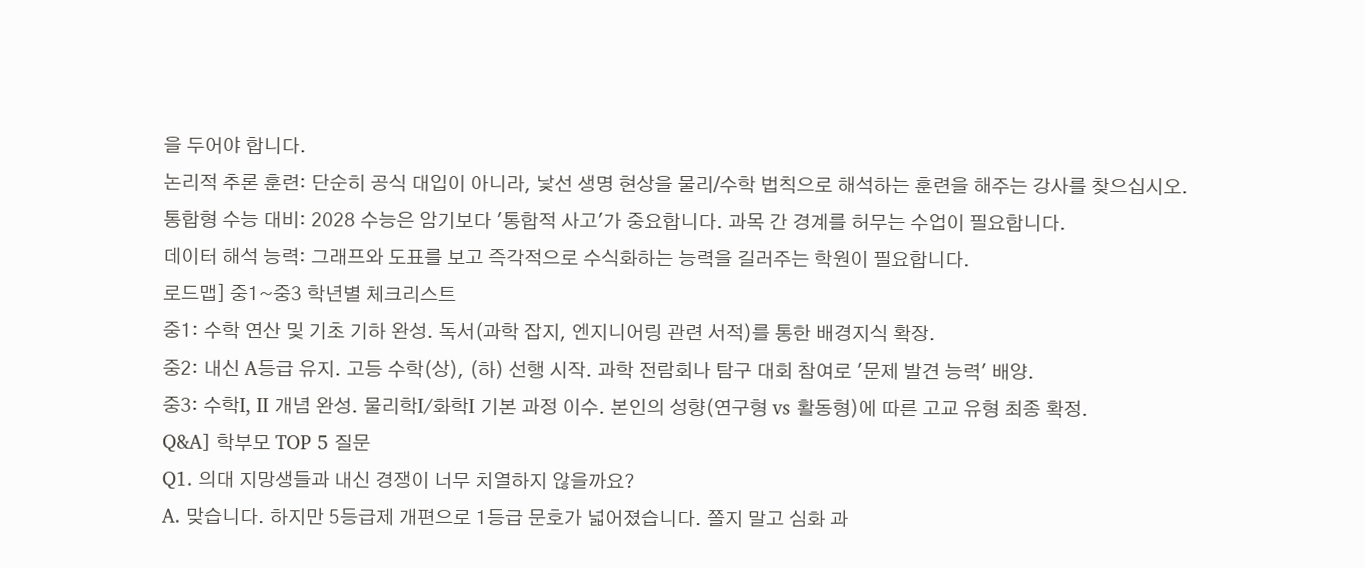을 두어야 합니다.
논리적 추론 훈련: 단순히 공식 대입이 아니라, 낯선 생명 현상을 물리/수학 법칙으로 해석하는 훈련을 해주는 강사를 찾으십시오.
통합형 수능 대비: 2028 수능은 암기보다 '통합적 사고'가 중요합니다. 과목 간 경계를 허무는 수업이 필요합니다.
데이터 해석 능력: 그래프와 도표를 보고 즉각적으로 수식화하는 능력을 길러주는 학원이 필요합니다.
로드맵] 중1~중3 학년별 체크리스트
중1: 수학 연산 및 기초 기하 완성. 독서(과학 잡지, 엔지니어링 관련 서적)를 통한 배경지식 확장.
중2: 내신 A등급 유지. 고등 수학(상), (하) 선행 시작. 과학 전람회나 탐구 대회 참여로 '문제 발견 능력' 배양.
중3: 수학I, II 개념 완성. 물리학I/화학I 기본 과정 이수. 본인의 성향(연구형 vs 활동형)에 따른 고교 유형 최종 확정.
Q&A] 학부모 TOP 5 질문
Q1. 의대 지망생들과 내신 경쟁이 너무 치열하지 않을까요?
A. 맞습니다. 하지만 5등급제 개편으로 1등급 문호가 넓어졌습니다. 쫄지 말고 심화 과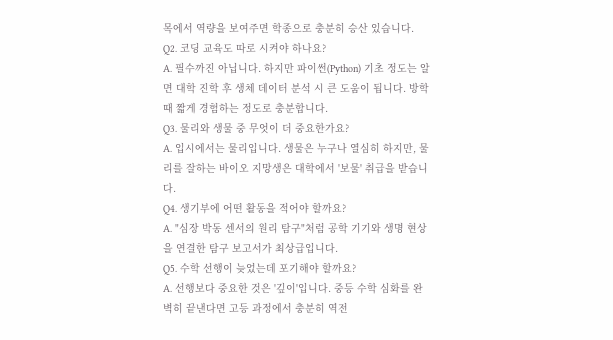목에서 역량을 보여주면 학종으로 충분히 승산 있습니다.
Q2. 코딩 교육도 따로 시켜야 하나요?
A. 필수까진 아닙니다. 하지만 파이썬(Python) 기초 정도는 알면 대학 진학 후 생체 데이터 분석 시 큰 도움이 됩니다. 방학 때 짧게 경험하는 정도로 충분합니다.
Q3. 물리와 생물 중 무엇이 더 중요한가요?
A. 입시에서는 물리입니다. 생물은 누구나 열심히 하지만, 물리를 잘하는 바이오 지망생은 대학에서 '보물' 취급을 받습니다.
Q4. 생기부에 어떤 활동을 적어야 할까요?
A. "심장 박동 센서의 원리 탐구"처럼 공학 기기와 생명 현상을 연결한 탐구 보고서가 최상급입니다.
Q5. 수학 선행이 늦었는데 포기해야 할까요?
A. 선행보다 중요한 것은 '깊이'입니다. 중등 수학 심화를 완벽히 끝낸다면 고등 과정에서 충분히 역전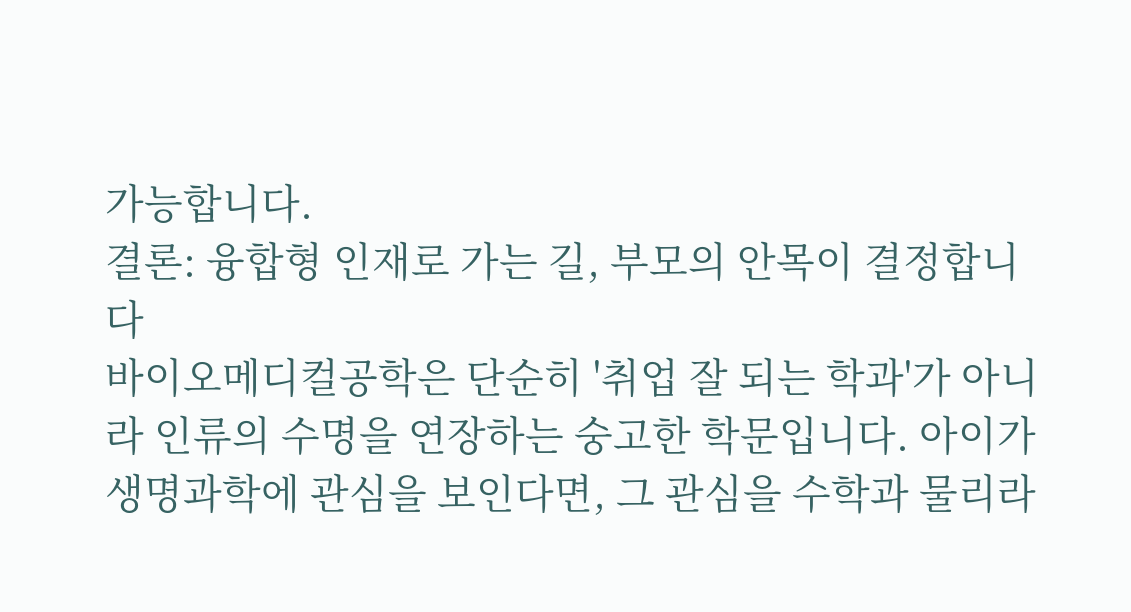가능합니다.
결론: 융합형 인재로 가는 길, 부모의 안목이 결정합니다
바이오메디컬공학은 단순히 '취업 잘 되는 학과'가 아니라 인류의 수명을 연장하는 숭고한 학문입니다. 아이가 생명과학에 관심을 보인다면, 그 관심을 수학과 물리라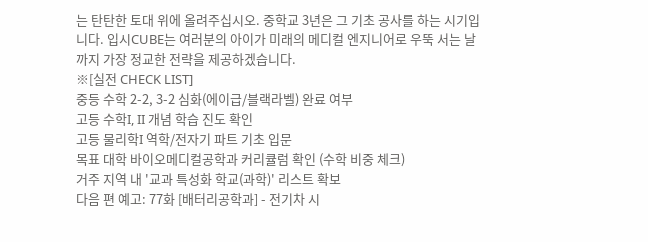는 탄탄한 토대 위에 올려주십시오. 중학교 3년은 그 기초 공사를 하는 시기입니다. 입시CUBE는 여러분의 아이가 미래의 메디컬 엔지니어로 우뚝 서는 날까지 가장 정교한 전략을 제공하겠습니다.
※[실전 CHECK LIST]
중등 수학 2-2, 3-2 심화(에이급/블랙라벨) 완료 여부
고등 수학I, II 개념 학습 진도 확인
고등 물리학I 역학/전자기 파트 기초 입문
목표 대학 바이오메디컬공학과 커리큘럼 확인 (수학 비중 체크)
거주 지역 내 '교과 특성화 학교(과학)' 리스트 확보
다음 편 예고: 77화 [배터리공학과] - 전기차 시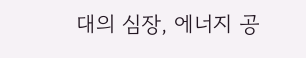대의 심장, 에너지 공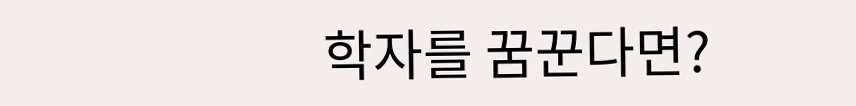학자를 꿈꾼다면?